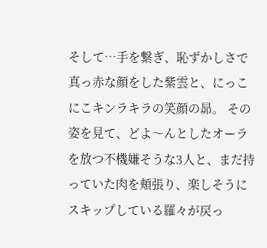そして…手を繋ぎ、恥ずかしさで真っ赤な顔をした紫雲と、にっこにこキンラキラの笑顔の昴。 その姿を見て、どよ〜んとしたオーラを放つ不機嫌そうな3人と、まだ持っていた肉を頬張り、楽しそうにスキップしている羅々が戻っ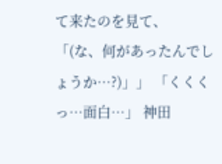て来たのを見て、 「(な、何があったんでしょうか…?)」」 「くくくっ…面白…」 神田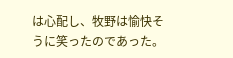は心配し、牧野は愉快そうに笑ったのであった。